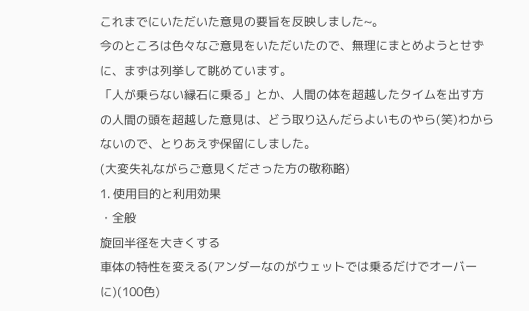これまでにいただいた意見の要旨を反映しました~。
今のところは色々なご意見をいただいたので、無理にまとめようとせずに、まずは列挙して眺めています。
「人が乗らない縁石に乗る」とか、人間の体を超越したタイムを出す方の人間の頭を超越した意見は、どう取り込んだらよいものやら(笑)わからないので、とりあえず保留にしました。
(大変失礼ながらご意見くださった方の敬称略)
1. 使用目的と利用効果
・全般
旋回半径を大きくする
車体の特性を変える(アンダーなのがウェットでは乗るだけでオーバーに)(100色)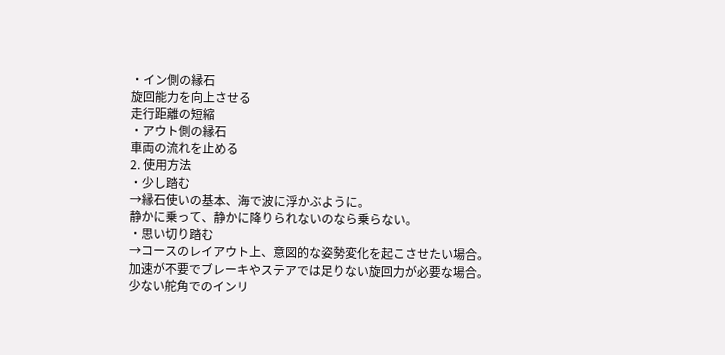・イン側の縁石
旋回能力を向上させる
走行距離の短縮
・アウト側の縁石
車両の流れを止める
2. 使用方法
・少し踏む
→縁石使いの基本、海で波に浮かぶように。
静かに乗って、静かに降りられないのなら乗らない。
・思い切り踏む
→コースのレイアウト上、意図的な姿勢変化を起こさせたい場合。
加速が不要でブレーキやステアでは足りない旋回力が必要な場合。
少ない舵角でのインリ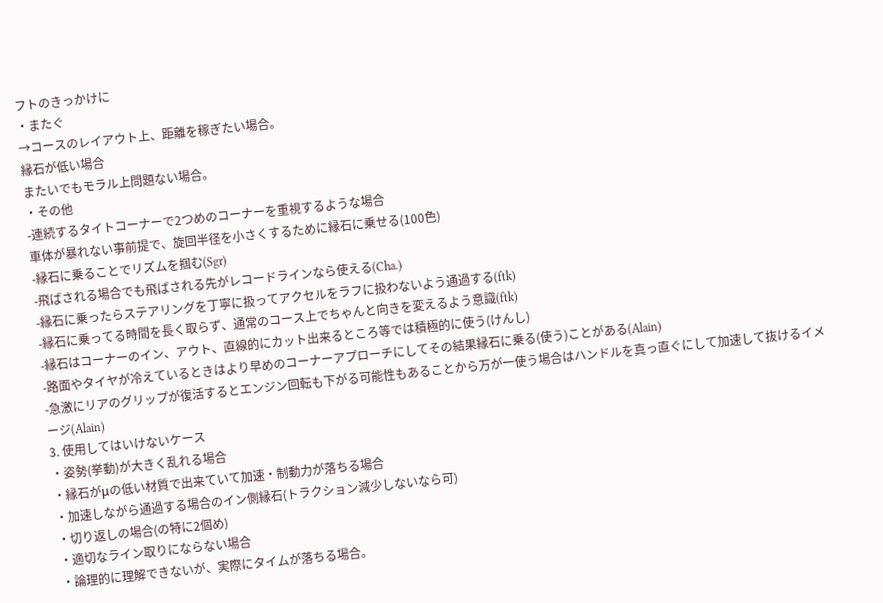フトのきっかけに
・またぐ
→コースのレイアウト上、距離を稼ぎたい場合。
縁石が低い場合
またいでもモラル上問題ない場合。
・その他
-連続するタイトコーナーで2つめのコーナーを重視するような場合
車体が暴れない事前提で、旋回半径を小さくするために縁石に乗せる(100色)
-縁石に乗ることでリズムを掴む(Sgr)
-飛ばされる場合でも飛ばされる先がレコードラインなら使える(Cha.)
-縁石に乗ったらステアリングを丁寧に扱ってアクセルをラフに扱わないよう通過する(ftk)
-縁石に乗ってる時間を長く取らず、通常のコース上でちゃんと向きを変えるよう意識(ftk)
-縁石はコーナーのイン、アウト、直線的にカット出来るところ等では積極的に使う(けんし)
-路面やタイヤが冷えているときはより早めのコーナーアプローチにしてその結果縁石に乗る(使う)ことがある(Alain)
-急激にリアのグリップが復活するとエンジン回転も下がる可能性もあることから万が一使う場合はハンドルを真っ直ぐにして加速して抜けるイメージ(Alain)
3. 使用してはいけないケース
・姿勢(挙動)が大きく乱れる場合
・縁石がμの低い材質で出来ていて加速・制動力が落ちる場合
・加速しながら通過する場合のイン側縁石(トラクション減少しないなら可)
・切り返しの場合(の特に2個め)
・適切なライン取りにならない場合
・論理的に理解できないが、実際にタイムが落ちる場合。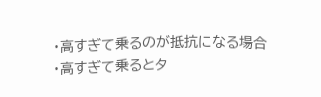・高すぎて乗るのが抵抗になる場合
・高すぎて乗るとタ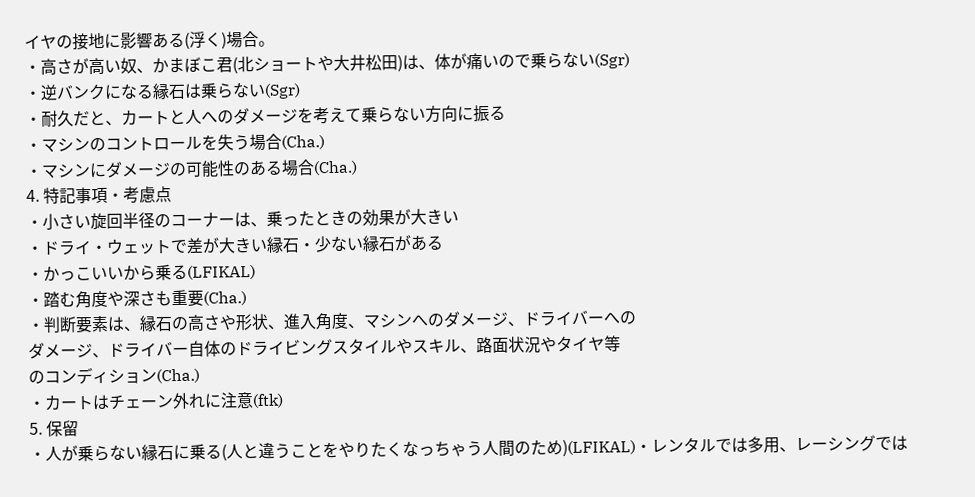イヤの接地に影響ある(浮く)場合。
・高さが高い奴、かまぼこ君(北ショートや大井松田)は、体が痛いので乗らない(Sgr)
・逆バンクになる縁石は乗らない(Sgr)
・耐久だと、カートと人へのダメージを考えて乗らない方向に振る
・マシンのコントロールを失う場合(Cha.)
・マシンにダメージの可能性のある場合(Cha.)
4. 特記事項・考慮点
・小さい旋回半径のコーナーは、乗ったときの効果が大きい
・ドライ・ウェットで差が大きい縁石・少ない縁石がある
・かっこいいから乗る(LFIKAL)
・踏む角度や深さも重要(Cha.)
・判断要素は、縁石の高さや形状、進入角度、マシンへのダメージ、ドライバーへの
ダメージ、ドライバー自体のドライビングスタイルやスキル、路面状況やタイヤ等
のコンディション(Cha.)
・カートはチェーン外れに注意(ftk)
5. 保留
・人が乗らない縁石に乗る(人と違うことをやりたくなっちゃう人間のため)(LFIKAL)・レンタルでは多用、レーシングでは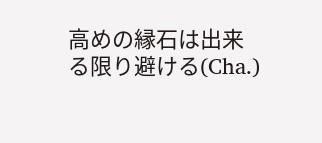高めの縁石は出来る限り避ける(Cha.)